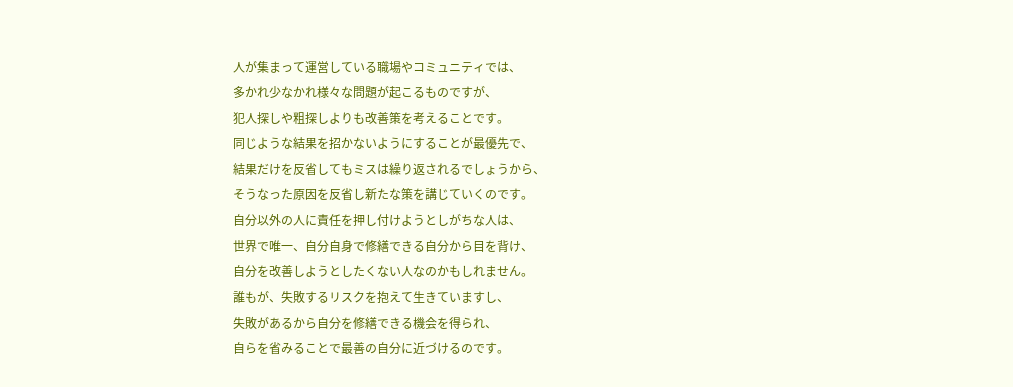人が集まって運営している職場やコミュニティでは、
多かれ少なかれ様々な問題が起こるものですが、
犯人探しや粗探しよりも改善策を考えることです。
同じような結果を招かないようにすることが最優先で、
結果だけを反省してもミスは繰り返されるでしょうから、
そうなった原因を反省し新たな策を講じていくのです。
自分以外の人に責任を押し付けようとしがちな人は、
世界で唯一、自分自身で修繕できる自分から目を背け、
自分を改善しようとしたくない人なのかもしれません。
誰もが、失敗するリスクを抱えて生きていますし、
失敗があるから自分を修繕できる機会を得られ、
自らを省みることで最善の自分に近づけるのです。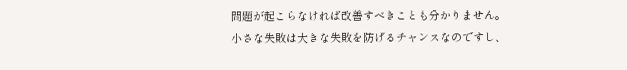問題が起こらなければ改善すべきことも分かりません。
小さな失敗は大きな失敗を防げるチャンスなのですし、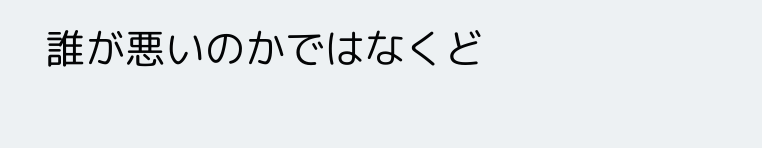誰が悪いのかではなくど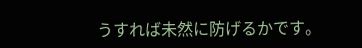うすれば未然に防げるかです。